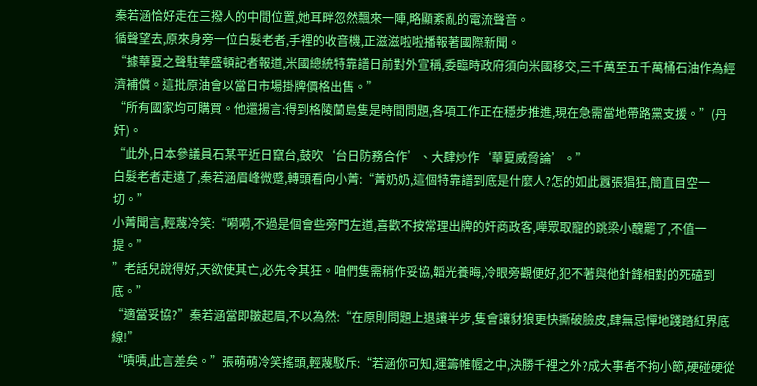秦若涵恰好走在三撥人的中間位置,她耳畔忽然飄來一陣,略顯紊亂的電流聲音。
循聲望去,原來身旁一位白髮老者,手裡的收音機,正滋滋啦啦播報著國際新聞。
“據華夏之聲駐華盛頓記者報道,米國總統特靠譜日前對外宣稱,委臨時政府須向米國移交,三千萬至五千萬桶石油作為經濟補償。這批原油會以當日市場掛牌價格出售。”
“所有國家均可購買。他還揚言:得到格陵蘭島隻是時間問題,各項工作正在穩步推進,現在急需當地帶路黨支援。”(丹奸)。
“此外,日本參議員石某平近日竄台,鼓吹‘台日防務合作’、大肆炒作‘華夏威脅論’。”
白髮老者走遠了,秦若涵眉峰微蹙,轉頭看向小菁:“菁奶奶,這個特靠譜到底是什麼人?怎的如此囂張猖狂,簡直目空一切。”
小菁聞言,輕蔑冷笑:“嗬嗬,不過是個會些旁門左道,喜歡不按常理出牌的奸商政客,嘩眾取寵的跳梁小醜罷了,不值一提。”
”老話兒說得好,天欲使其亡,必先令其狂。咱們隻需稍作妥協,韜光養晦,冷眼旁觀便好,犯不著與他針鋒相對的死磕到底。”
“適當妥協?”秦若涵當即皺起眉,不以為然:“在原則問題上退讓半步,隻會讓豺狼更快撕破臉皮,肆無忌憚地踐踏紅界底線!”
“嘖嘖,此言差矣。”張萌萌冷笑搖頭,輕蔑駁斥:“若涵你可知,運籌帷幄之中,決勝千裡之外?成大事者不拘小節,硬碰硬從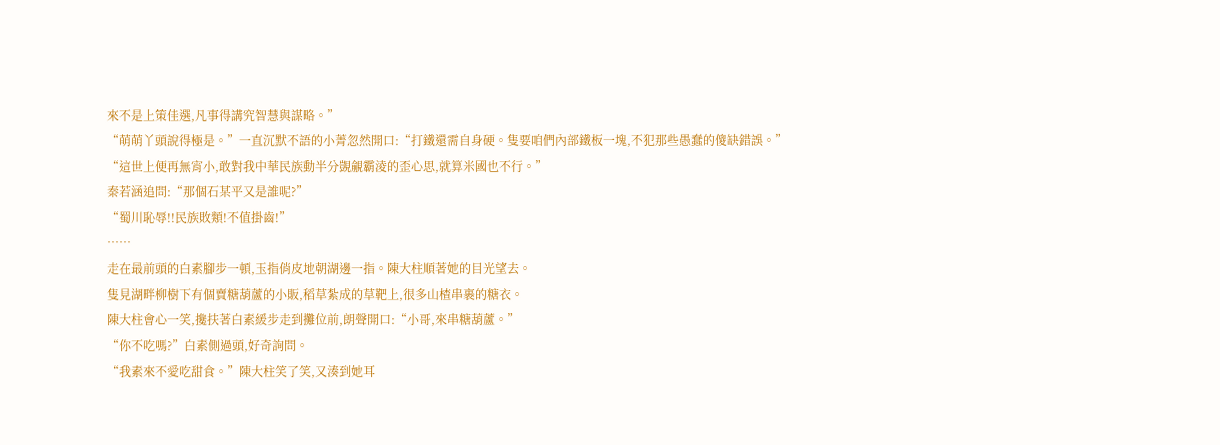來不是上策佳選,凡事得講究智慧與謀略。”
“萌萌丫頭說得極是。”一直沉默不語的小菁忽然開口:“打鐵還需自身硬。隻要咱們內部鐵板一塊,不犯那些愚蠢的傻缺錯誤。”
“這世上便再無宵小,敢對我中華民族動半分覬覦霸淩的歪心思,就算米國也不行。”
秦若涵追問:“那個石某平又是誰呢?”
“蜀川恥辱!!民族敗類!不值掛齒!”
……
走在最前頭的白素腳步一頓,玉指俏皮地朝湖邊一指。陳大柱順著她的目光望去。
隻見湖畔柳樹下有個賣糖葫蘆的小販,稻草紮成的草靶上,很多山楂串裹的糖衣。
陳大柱會心一笑,攙扶著白素緩步走到攤位前,朗聲開口:“小哥,來串糖葫蘆。”
“你不吃嗎?”白素側過頭,好奇詢問。
“我素來不愛吃甜食。”陳大柱笑了笑,又湊到她耳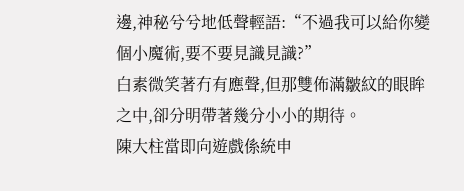邊,神秘兮兮地低聲輕語:“不過我可以給你變個小魔術,要不要見識見識?”
白素微笑著冇有應聲,但那雙佈滿皺紋的眼眸之中,卻分明帶著幾分小小的期待。
陳大柱當即向遊戲係統申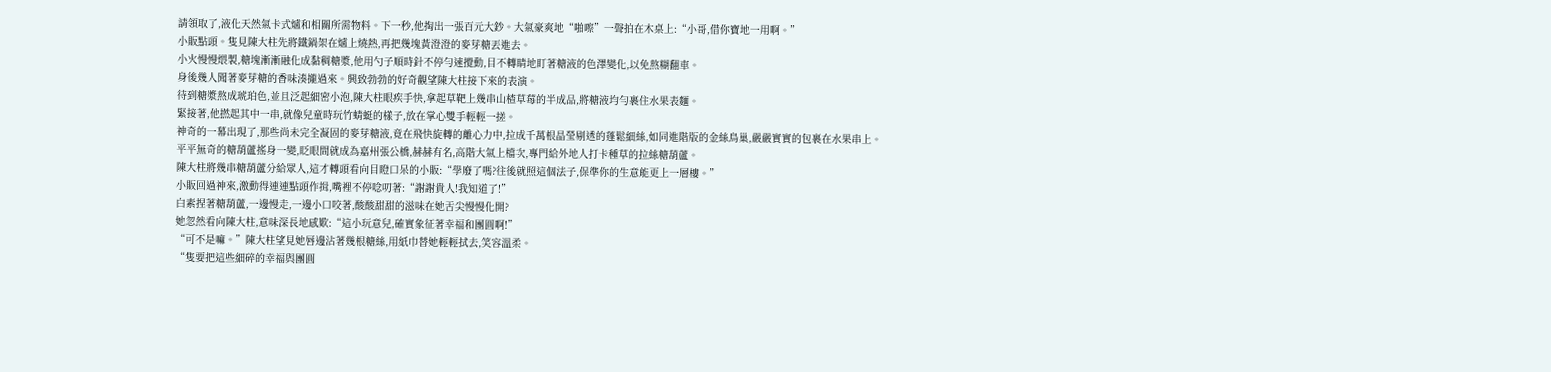請領取了,液化天然氣卡式爐和相關所需物料。下一秒,他掏出一張百元大鈔。大氣豪爽地“啪嚓”一聲拍在木桌上:“小哥,借你寶地一用啊。”
小販點頭。隻見陳大柱先將鐵鍋架在爐上燒熱,再把幾塊黃澄澄的麥芽糖丟進去。
小火慢慢煨製,糖塊漸漸融化成黏稠糖漿,他用勺子順時針不停勻速攪動,目不轉睛地盯著糖液的色澤變化,以免熬糊翻車。
身後幾人聞著麥芽糖的香味湊攏過來。興致勃勃的好奇觀望陳大柱接下來的表演。
待到糖漿熬成琥珀色,並且泛起細密小泡,陳大柱眼疾手快,拿起草靶上幾串山楂草莓的半成品,將糖液均勻裹住水果表麵。
緊接著,他撚起其中一串,就像兒童時玩竹蜻蜓的樣子,放在掌心雙手輕輕一搓。
神奇的一幕出現了,那些尚未完全凝固的麥芽糖液,竟在飛快旋轉的離心力中,拉成千萬根晶瑩剔透的蓬鬆細絲,如同進階版的金絲鳥巢,嚴嚴實實的包裹在水果串上。
平平無奇的糖葫蘆搖身一變,眨眼間就成為嘉州張公橋,赫赫有名,高階大氣上檔次,專門給外地人打卡種草的拉絲糖葫蘆。
陳大柱將幾串糖葫蘆分給眾人,這才轉頭看向目瞪口呆的小販:“學廢了嗎?往後就照這個法子,保準你的生意能更上一層樓。”
小販回過神來,激動得連連點頭作揖,嘴裡不停唸叨著:“謝謝貴人!我知道了!”
白素捏著糖葫蘆,一邊慢走,一邊小口咬著,酸酸甜甜的滋味在她舌尖慢慢化開?
她忽然看向陳大柱,意味深長地感歎:“這小玩意兒,確實象征著幸福和團圓啊!”
“可不是嘛。”陳大柱望見她唇邊沾著幾根糖絲,用紙巾替她輕輕拭去,笑容溫柔。
“隻要把這些細碎的幸福與團圓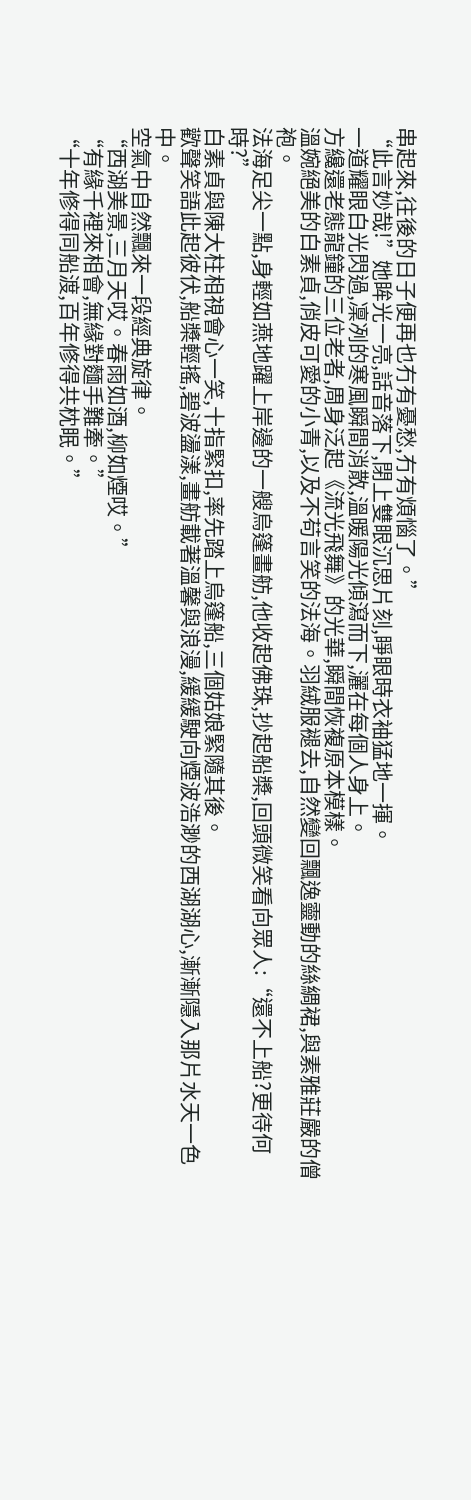串起來,往後的日子便再也冇有憂愁,冇有煩惱了。”
“此言妙哉!”她眸光一亮,話音落下,閉上雙眼沉思片刻,睜眼時衣袖猛地一揮。
一道耀眼白光閃過,凜冽的寒風瞬間消散,溫暖陽光傾瀉而下,灑在每個人身上。
方纔還老態龍鐘的三位老者,周身泛起《流光飛舞》的光華,瞬間恢複原本模樣。
溫婉絕美的白素貞,俏皮可愛的小青,以及不苟言笑的法海。羽絨服褪去,自然變回飄逸靈動的絲綢裙,與素雅莊嚴的僧袍。
法海足尖一點,身輕如燕地躍上岸邊的一艘烏篷畫舫,他收起佛珠,抄起船槳,回頭微笑看向眾人:“還不上船?更待何時?”
白素貞與陳大柱相視會心一笑,十指緊扣,率先踏上烏篷船,三個姑娘緊隨其後。
歡聲笑語此起彼伏,船槳輕搖,碧波盪漾,畫舫載著溫馨與浪漫,緩緩駛向煙波浩渺的西湖湖心,漸漸隱入那片水天一色中。
空氣中自然飄來一段經典旋律。
“西湖美景,三月天哎。春雨如酒,柳如煙哎。”
“有緣千裡來相會,無緣對麵手難牽。”
“十年修得同船渡,百年修得共枕眠。”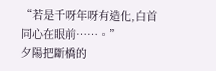“若是千呀年呀有造化,白首同心在眼前……。”
夕陽把斷橋的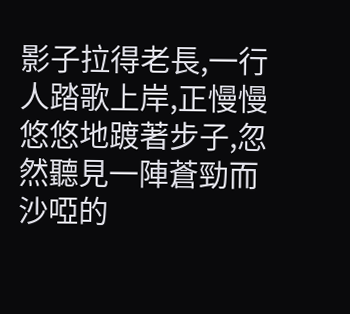影子拉得老長,一行人踏歌上岸,正慢慢悠悠地踱著步子,忽然聽見一陣蒼勁而沙啞的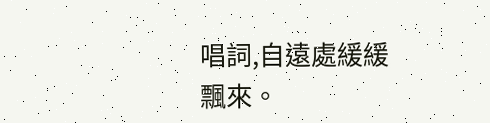唱詞,自遠處緩緩飄來。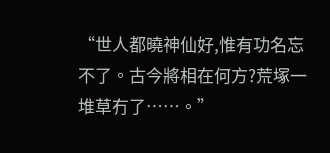“世人都曉神仙好,惟有功名忘不了。古今將相在何方?荒塚一堆草冇了……。”